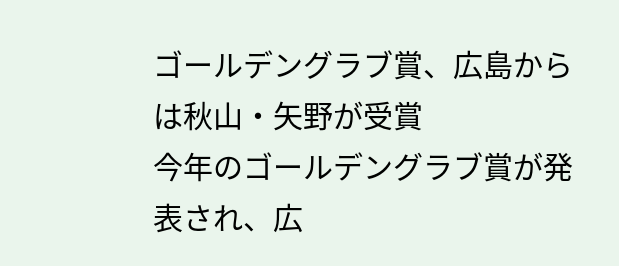ゴールデングラブ賞、広島からは秋山・矢野が受賞
今年のゴールデングラブ賞が発表され、広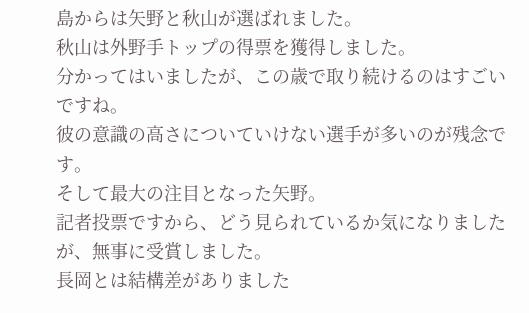島からは矢野と秋山が選ばれました。
秋山は外野手トップの得票を獲得しました。
分かってはいましたが、この歳で取り続けるのはすごいですね。
彼の意識の高さについていけない選手が多いのが残念です。
そして最大の注目となった矢野。
記者投票ですから、どう見られているか気になりましたが、無事に受賞しました。
長岡とは結構差がありました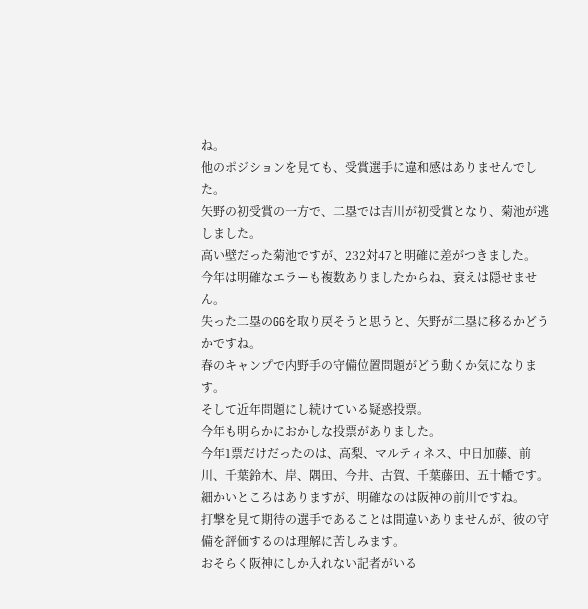ね。
他のポジションを見ても、受賞選手に違和感はありませんでした。
矢野の初受賞の一方で、二塁では吉川が初受賞となり、菊池が逃しました。
高い壁だった菊池ですが、232対47と明確に差がつきました。
今年は明確なエラーも複数ありましたからね、衰えは隠せません。
失った二塁のGGを取り戻そうと思うと、矢野が二塁に移るかどうかですね。
春のキャンプで内野手の守備位置問題がどう動くか気になります。
そして近年問題にし続けている疑惑投票。
今年も明らかにおかしな投票がありました。
今年1票だけだったのは、高梨、マルティネス、中日加藤、前川、千葉鈴木、岸、隅田、今井、古賀、千葉藤田、五十幡です。
細かいところはありますが、明確なのは阪神の前川ですね。
打撃を見て期待の選手であることは間違いありませんが、彼の守備を評価するのは理解に苦しみます。
おそらく阪神にしか入れない記者がいる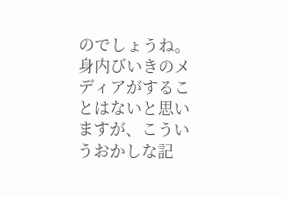のでしょうね。
身内びいきのメディアがすることはないと思いますが、こういうおかしな記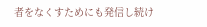者をなくすためにも発信し続け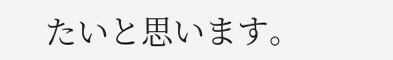たいと思います。